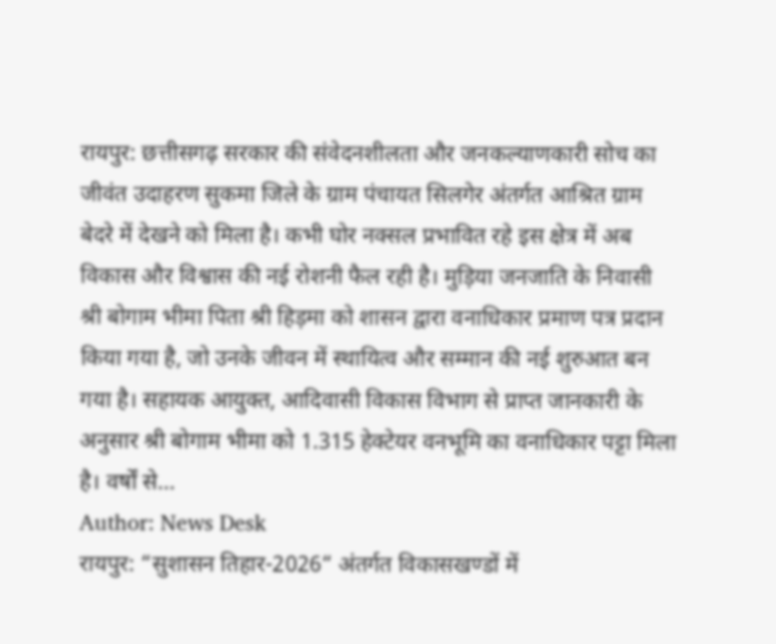रायपुर: छत्तीसगढ़ सरकार की संवेदनशीलता और जनकल्याणकारी सोच का जीवंत उदाहरण सुकमा जिले के ग्राम पंचायत सिलगेर अंतर्गत आश्रित ग्राम बेदरे में देखने को मिला है। कभी घोर नक्सल प्रभावित रहे इस क्षेत्र में अब विकास और विश्वास की नई रोशनी फैल रही है। मुड़िया जनजाति के निवासी श्री बोगाम भीमा पिता श्री हिड़मा को शासन द्वारा वनाधिकार प्रमाण पत्र प्रदान किया गया है, जो उनके जीवन में स्थायित्व और सम्मान की नई शुरुआत बन गया है। सहायक आयुक्त, आदिवासी विकास विभाग से प्राप्त जानकारी के अनुसार श्री बोगाम भीमा को 1.315 हेक्टेयर वनभूमि का वनाधिकार पट्टा मिला है। वर्षों से…
Author: News Desk
रायपुर: “सुशासन तिहार-2026“ अंतर्गत विकासखण्डों में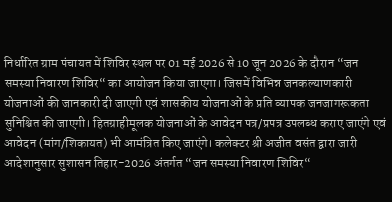निर्धारित ग्राम पंचायत में शिविर स्थल पर 01 मई 2026 से 10 जून 2026 के दौरान “जन समस्या निवारण शिविर“ का आयोजन किया जाएगा। जिसमें विभिन्न जनकल्याणकारी योजनाओं की जानकारी दी जाएगी एवं शासकीय योजनाओं के प्रति व्यापक जनजागरूकता सुनिश्चित की जाएगी। हितग्राहीमूलक योजनाओं के आवेदन पत्र/प्रपत्र उपलब्ध कराए जाएंगे एवं आवेदन (मांग/शिकायत) भी आमंत्रित किए जाएंगे। कलेक्टर श्री अजीत वसंत द्वारा जारी आदेशानुसार सुशासन तिहार-2026 अंतर्गत “जन समस्या निवारण शिविर“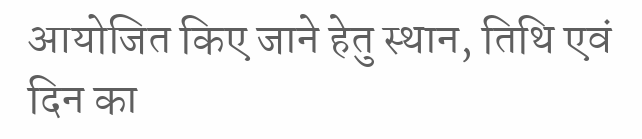आयोजित किए जाने हेतु स्थान, तिथि एवं दिन का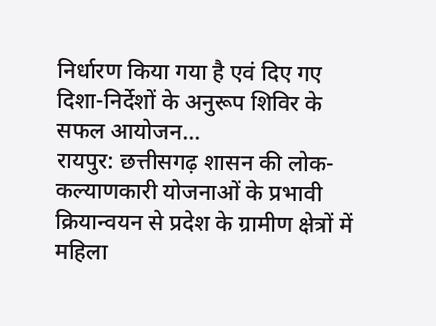निर्धारण किया गया है एवं दिए गए दिशा-निर्देशों के अनुरूप शिविर के सफल आयोजन…
रायपुर: छत्तीसगढ़ शासन की लोक-कल्याणकारी योजनाओं के प्रभावी क्रियान्वयन से प्रदेश के ग्रामीण क्षेत्रों में महिला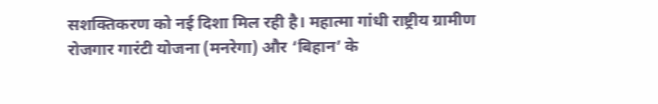सशक्तिकरण को नई दिशा मिल रही है। महात्मा गांधी राष्ट्रीय ग्रामीण रोजगार गारंटी योजना (मनरेगा) और ‘बिहान’ के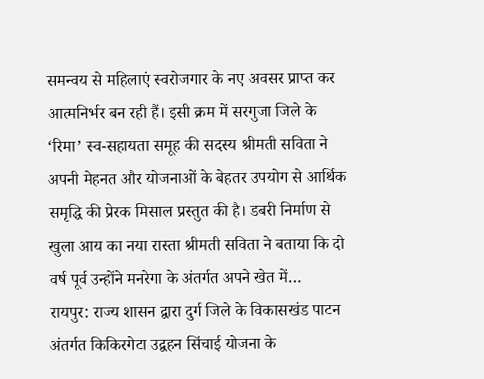समन्वय से महिलाएं स्वरोजगार के नए अवसर प्राप्त कर आत्मनिर्भर बन रही हैं। इसी क्रम में सरगुजा जिले के ‘रिमा’ स्व-सहायता समूह की सदस्य श्रीमती सविता ने अपनी मेहनत और योजनाओं के बेहतर उपयोग से आर्थिक समृद्धि की प्रेरक मिसाल प्रस्तुत की है। डबरी निर्माण से खुला आय का नया रास्ता श्रीमती सविता ने बताया कि दो वर्ष पूर्व उन्होंने मनरेगा के अंतर्गत अपने खेत में…
रायपुर: राज्य शासन द्वारा दुर्ग जिले के विकासखंड पाटन अंतर्गत किकिरगेटा उद्वहन सिंचाई योजना के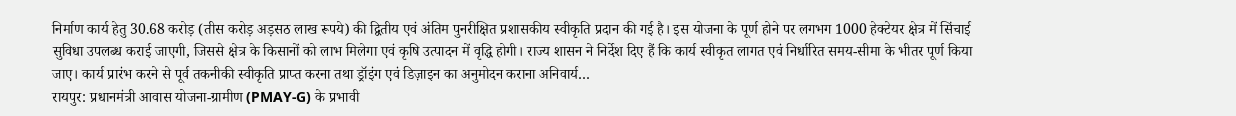निर्माण कार्य हेतु 30.68 करोड़ (तीस करोड़ अड़सठ लाख रूपये) की द्वितीय एवं अंतिम पुनरीक्षित प्रशासकीय स्वीकृति प्रदान की गई है। इस योजना के पूर्ण होने पर लगभग 1000 हेक्टेयर क्षेत्र में सिंचाई सुविधा उपलब्ध कराई जाएगी, जिससे क्षेत्र के किसानों को लाभ मिलेगा एवं कृषि उत्पादन में वृद्धि होगी। राज्य शासन ने निर्देश दिए हैं कि कार्य स्वीकृत लागत एवं निर्धारित समय-सीमा के भीतर पूर्ण किया जाए। कार्य प्रारंभ करने से पूर्व तकनीकी स्वीकृति प्राप्त करना तथा ड्रॉइंग एवं डिज़ाइन का अनुमोदन कराना अनिवार्य…
रायपुर: प्रधानमंत्री आवास योजना-ग्रामीण (PMAY-G) के प्रभावी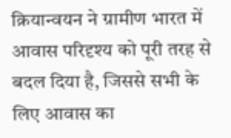क्रियान्वयन ने ग्रामीण भारत में आवास परिदृश्य को पूरी तरह से बदल दिया है, जिससे सभी के लिए आवास का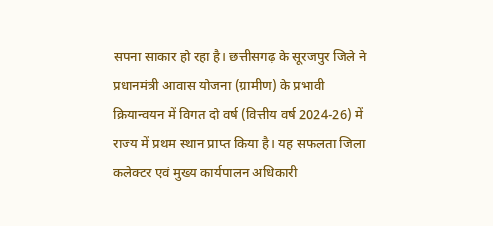सपना साकार हो रहा है। छत्तीसगढ़ के सूरजपुर जिले ने प्रधानमंत्री आवास योजना (ग्रामीण) के प्रभावी क्रियान्वयन में विगत दो वर्ष (वित्तीय वर्ष 2024-26) में राज्य में प्रथम स्थान प्राप्त किया है। यह सफलता जिला कलेक्टर एवं मुख्य कार्यपालन अधिकारी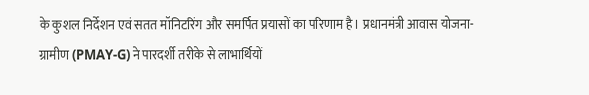के कुशल निर्देशन एवं सतत मॉनिटरिंग और समर्पित प्रयासों का परिणाम है। प्रधानमंत्री आवास योजना-ग्रामीण (PMAY-G) ने पारदर्शी तरीके से लाभार्थियों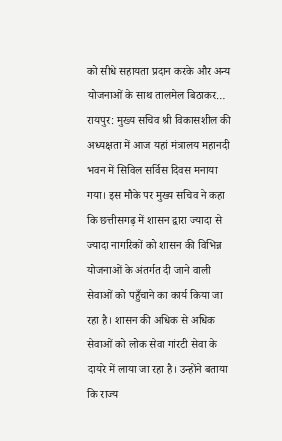को सीधे सहायता प्रदान करके और अन्य योजनाओं के साथ तालमेल बिठाकर…
रायपुर: मुख्य सचिव श्री विकासशील की अध्यक्षता में आज यहां मंत्रालय महानदी भवन में सिविल सर्विस दिवस मनाया गया। इस मौके पर मुख्य सचिव ने कहा कि छत्तीसगढ़ में शासन द्वारा ज्यादा से ज्यादा नागरिकों को शासन की विभिन्न योजनाओं के अंतर्गत दी जाने वाली सेवाओं को पहुँचाने का कार्य किया जा रहा है। शासन की अधिक से अधिक सेवाओं को लोक सेवा गांरटी सेवा के दायरे में लाया जा रहा है। उन्होंने बताया कि राज्य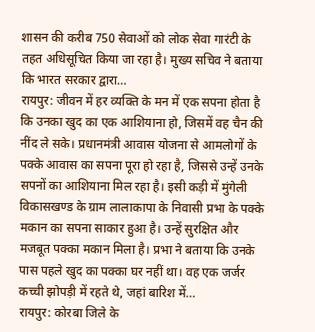शासन की करीब 750 सेवाओं को लोक सेवा गारंटी के तहत अधिसूचित किया जा रहा है। मुख्य सचिव ने बताया कि भारत सरकार द्वारा…
रायपुर: जीवन में हर व्यक्ति के मन में एक सपना होता है कि उनका खुद का एक आशियाना हो, जिसमें वह चैन की नींद ले सके। प्रधानमंत्री आवास योजना से आमलोगों के पक्के आवास का सपना पूरा हो रहा है, जिससे उन्हें उनके सपनों का आशियाना मिल रहा है। इसी कड़ी में मुंगेली विकासखण्ड के ग्राम लालाकापा के निवासी प्रभा के पक्के मकान का सपना साकार हुआ है। उन्हें सुरक्षित और मजबूत पक्का मकान मिला है। प्रभा ने बताया कि उनके पास पहले खुद का पक्का घर नहीं था। वह एक जर्जर कच्ची झोपड़ी में रहते थे, जहां बारिश में…
रायपुर: कोरबा जिले के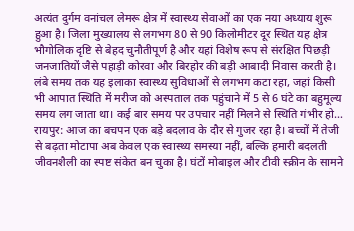अत्यंत दुर्गम वनांचल लेमरू क्षेत्र में स्वास्थ्य सेवाओं का एक नया अध्याय शुरू हुआ है। जिला मुख्यालय से लगभग 80 से 90 किलोमीटर दूर स्थित यह क्षेत्र भौगोलिक दृष्टि से बेहद चुनौतीपूर्ण है और यहां विशेष रूप से संरक्षित पिछड़ी जनजातियों जैसे पहाड़ी कोरवा और बिरहोर की बड़ी आबादी निवास करती है। लंबे समय तक यह इलाका स्वास्थ्य सुविधाओं से लगभग कटा रहा, जहां किसी भी आपात स्थिति में मरीज को अस्पताल तक पहुंचाने में 5 से 6 घंटे का बहुमूल्य समय लग जाता था। कई बार समय पर उपचार नहीं मिलने से स्थिति गंभीर हो…
रायपुर: आज का बचपन एक बड़े बदलाव के दौर से गुजर रहा है। बच्चों में तेजी से बढ़ता मोटापा अब केवल एक स्वास्थ्य समस्या नहीं, बल्कि हमारी बदलती जीवनशैली का स्पष्ट संकेत बन चुका है। घंटों मोबाइल और टीवी स्क्रीन के सामने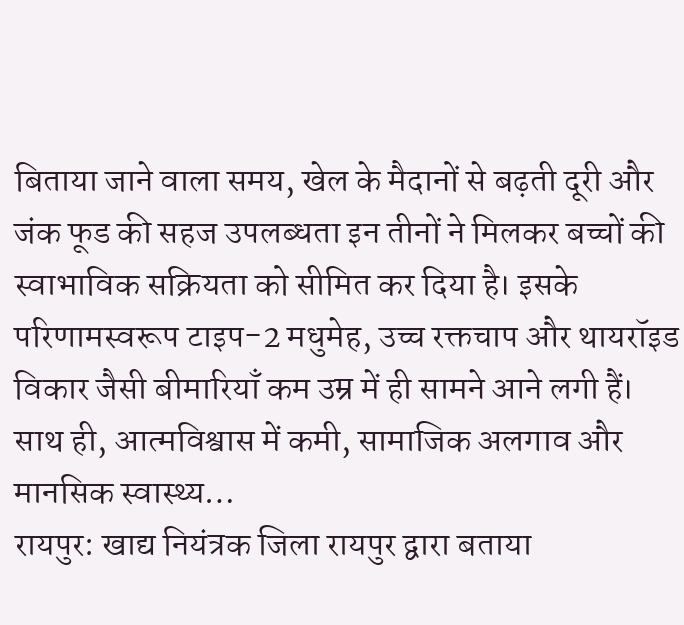बिताया जाने वाला समय, खेल के मैदानों से बढ़ती दूरी और जंक फूड की सहज उपलब्धता इन तीनों ने मिलकर बच्चों की स्वाभाविक सक्रियता को सीमित कर दिया है। इसके परिणामस्वरूप टाइप-2 मधुमेह, उच्च रक्तचाप और थायरॉइड विकार जैसी बीमारियाँ कम उम्र में ही सामने आने लगी हैं। साथ ही, आत्मविश्वास में कमी, सामाजिक अलगाव और मानसिक स्वास्थ्य…
रायपुर: खाद्य नियंत्रक जिला रायपुर द्वारा बताया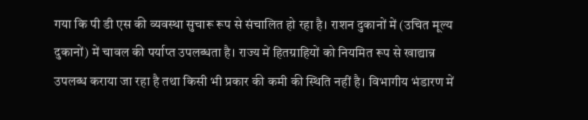गया कि पी डी एस की व्यवस्था सुचारू रूप से संचालित हो रहा है। राशन दुकानों में (उचित मूल्य दुकानों) में चावल की पर्याप्त उपलब्धता है। राज्य में हितग्राहियों को नियमित रूप से खाद्यान्न उपलब्ध कराया जा रहा है तथा किसी भी प्रकार की कमी की स्थिति नहीं है। विभागीय भंडारण में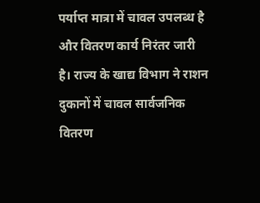पर्याप्त मात्रा में चावल उपलब्ध है और वितरण कार्य निरंतर जारी है। राज्य के खाद्य विभाग ने राशन दुकानों में चावल सार्वजनिक वितरण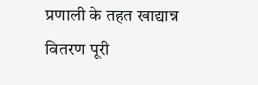प्रणाली के तहत खाद्यान्न वितरण पूरी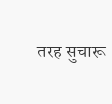तरह सुचारू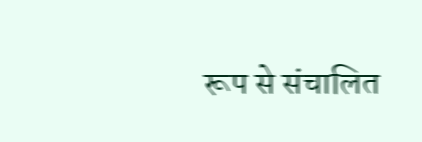रूप से संचालित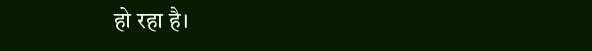हो रहा है।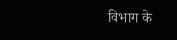विभाग के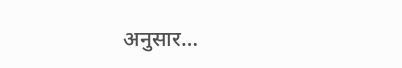अनुसार…